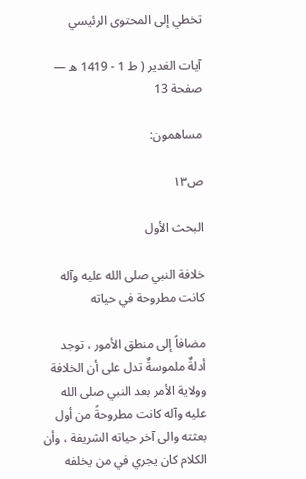تخطي إلى المحتوى الرئيسي

آيات الغدير ( ط 1 - 1419 ه — صفحة 13

مساهمون:

ص١٣

البحث الأول

خلافة النبي صلى الله عليه وآله كانت مطروحة في حياته

مضافاً إلى منطق الأمور ، توجد أدلةٌ ملموسةٌ تدل على أن الخلافة وولاية الأمر بعد النبي صلى الله عليه وآله كانت مطروحةً من أول بعثته والى آخر حياته الشريفة ، وأن الكلام كان يجري في من يخلفه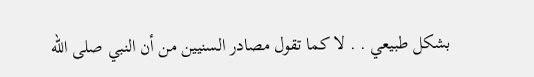بشكل طبيعي . . لا كما تقول مصادر السنيين من أن النبي صلى الله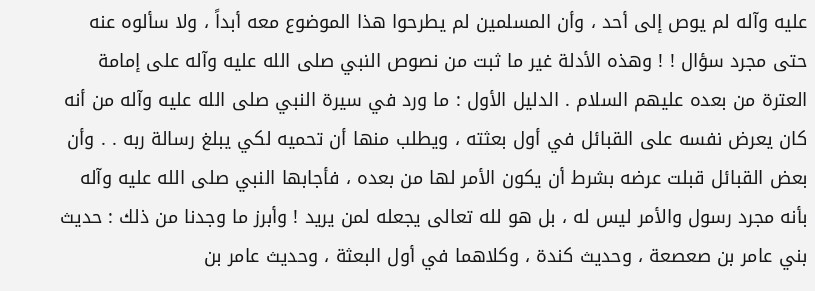عليه وآله لم يوص إلى أحد ، وأن المسلمين لم يطرحوا هذا الموضوع معه أبداً ، ولا سألوه عنه حتى مجرد سؤال ! ! وهذه الأدلة غير ما ثبت من نصوص النبي صلى الله عليه وآله على إمامة العترة من بعده عليهم السلام . الدليل الأول : ما ورد في سيرة النبي صلى الله عليه وآله من أنه كان يعرض نفسه على القبائل في أول بعثته ، ويطلب منها أن تحميه لكي يبلغ رسالة ربه . . وأن بعض القبائل قبلت عرضه بشرط أن يكون الأمر لها من بعده ، فأجابها النبي صلى الله عليه وآله بأنه مجرد رسول والأمر ليس له ، بل هو لله تعالى يجعله لمن يريد ! وأبرز ما وجدنا من ذلك : حديث بني عامر بن صعصعة ، وحديث كندة ، وكلاهما في أول البعثة ، وحديث عامر بن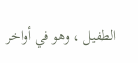الطفيل ، وهو في أواخر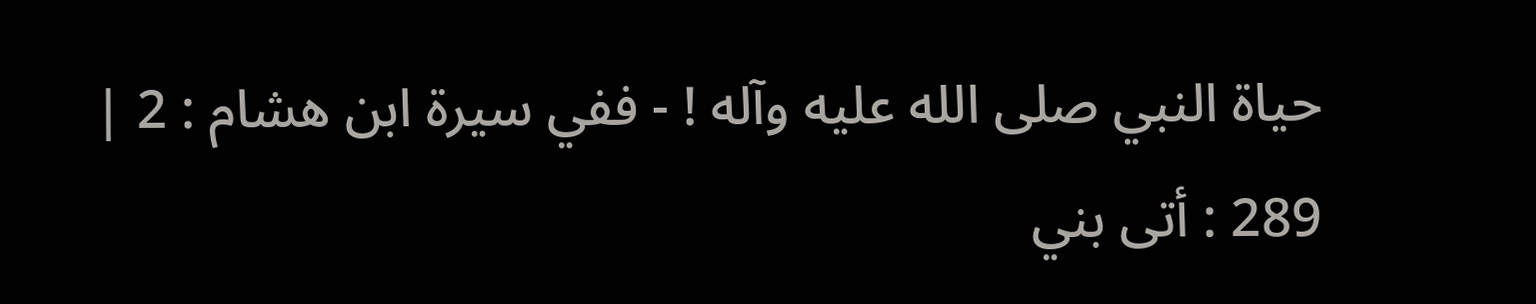حياة النبي صلى الله عليه وآله ! - ففي سيرة ابن هشام : 2 | 289 : أتى بني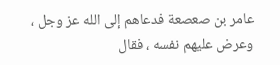عامر بن صعصعة فدعاهم إلى الله عز وجل ، وعرض عليهم نفسه ، فقال